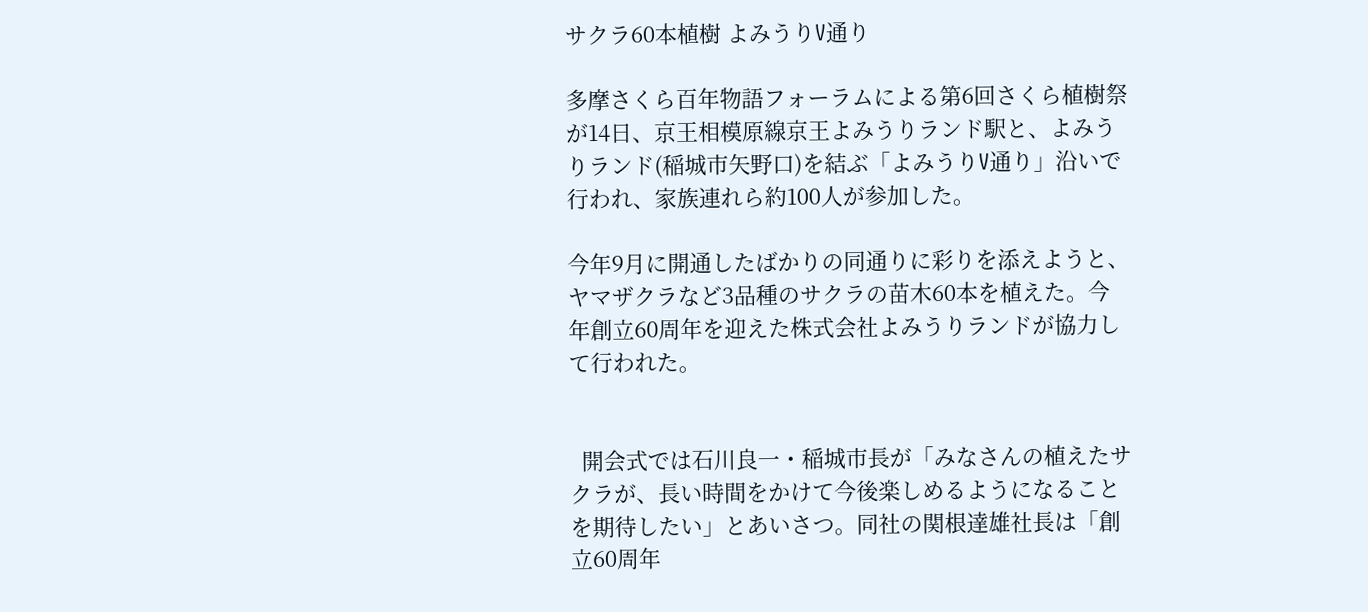サクラ60本植樹 よみうりV通り

多摩さくら百年物語フォーラムによる第6回さくら植樹祭が14日、京王相模原線京王よみうりランド駅と、よみうりランド(稲城市矢野口)を結ぶ「よみうりV通り」沿いで行われ、家族連れら約100人が参加した。

今年9月に開通したばかりの同通りに彩りを添えようと、ヤマザクラなど3品種のサクラの苗木60本を植えた。今年創立60周年を迎えた株式会社よみうりランドが協力して行われた。


  開会式では石川良一・稲城市長が「みなさんの植えたサクラが、長い時間をかけて今後楽しめるようになることを期待したい」とあいさつ。同社の関根達雄社長は「創立60周年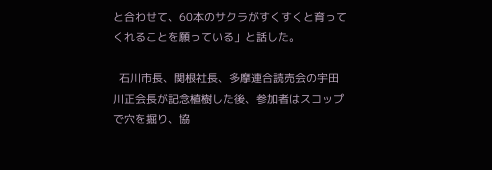と合わせて、60本のサクラがすくすくと育ってくれることを願っている」と話した。

  石川市長、関根社長、多摩連合読売会の宇田川正会長が記念植樹した後、参加者はスコップで穴を掘り、協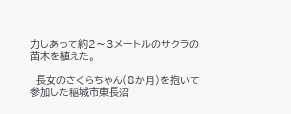力しあって約2〜3メートルのサクラの苗木を植えた。

  長女のさくらちゃん(8か月)を抱いて参加した稲城市東長沼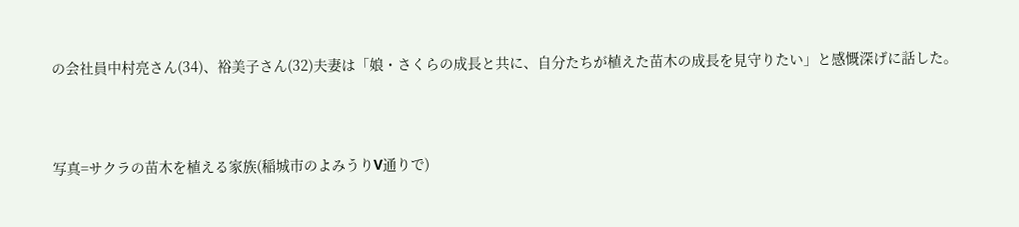の会社員中村亮さん(34)、裕美子さん(32)夫妻は「娘・さくらの成長と共に、自分たちが植えた苗木の成長を見守りたい」と感慨深げに話した。



写真=サクラの苗木を植える家族(稲城市のよみうりV通りで)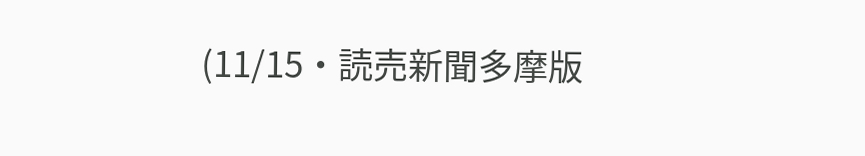(11/15・読売新聞多摩版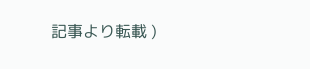記事より転載 )